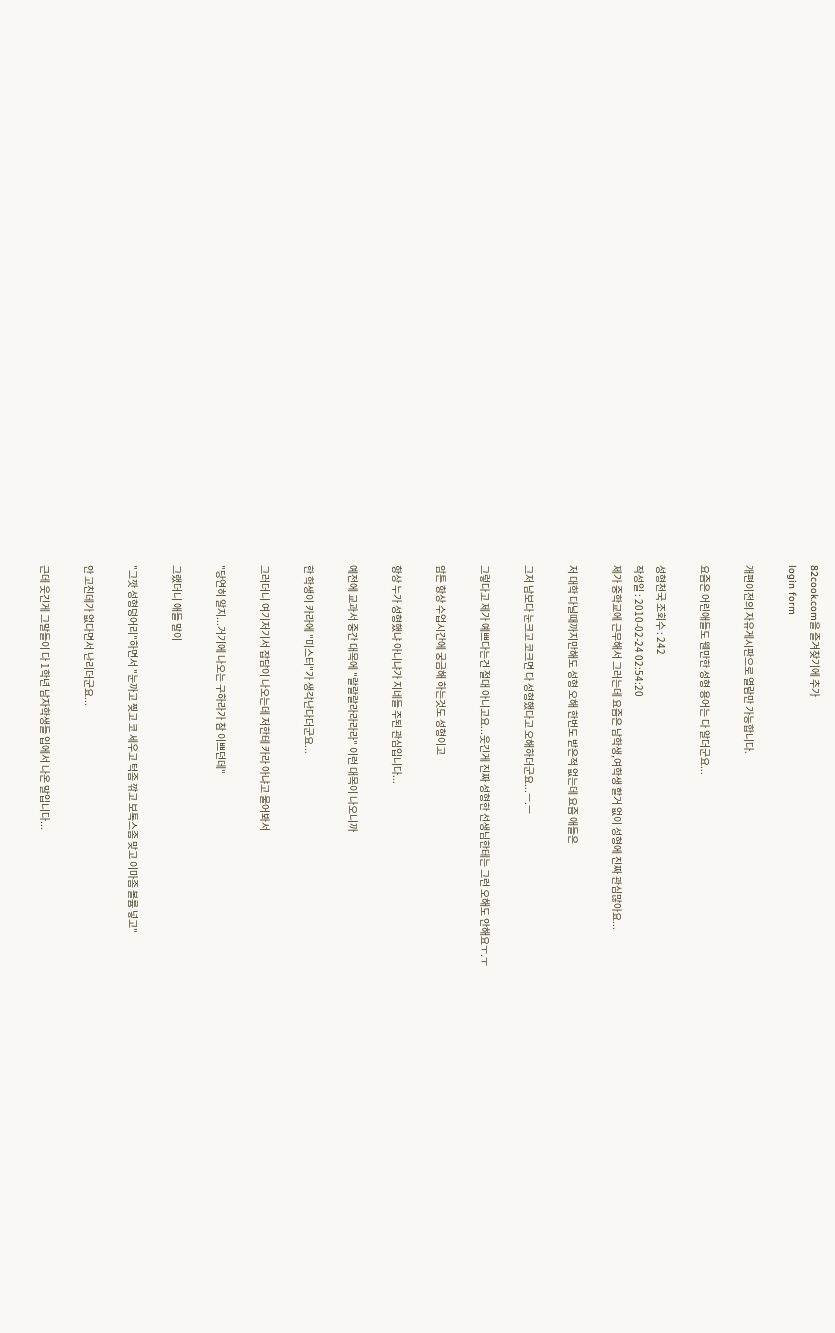82cook.com을 즐겨찾기에 추가
login form

개편이전의 자유게시판으로 열람만 가능합니다.

요즘은 어린애들도 웬만한 성형 용어는 다 알더군요...

성형천국 조회수 : 242
작성일 : 2010-02-24 02:54:20
제가 중학교에 근무해서 그러는데 요즘은 남학생,여학생 할거 없이 성형에 진짜 관심많아요...

저 대학 다닐때까지만해도 성형 오해 한번도 받은적 없는데 요즘 애들은

그저 남보다 눈크고 코크면 다 성형했다고 오해하더군요...ㅡ.ㅡ

그렇다고 제가 예쁘다는건 절대 아니고요...웃긴게 진짜 성형한 선생님한테는 그런 오해도 안해요ㅜ.ㅜ

암튼 항상 수업시간에 궁금해 하는것도 성형이고

항상 누가 성형했냐 아니냐가 지네들 주된 관심입니다...

예전에 교과서 중간 대목에 "랄랄랄라라라라" 이런 대목이 나오니까

한 학생이 카라에 "미스터"가 생각난다더군요...

그러더니 여기저기서 잡담이 나오는데 저한테 카라 아냐고 물어봐서

"당연히 알지...거기에 나오는 구하라가 참 이쁘던데"

그랬더니 애들 말이

"그깟 성형덩어리"하면서 "눈까고 찢고 코 세우고 턱좀 깎고 보톡스좀 맞고 이마좀 볼륨 넣고"

안 고친데가 없다면서 난리더군요...

근데 웃긴게 그말들이 다 1학년 남자학생들 입에서 나온 말입니다...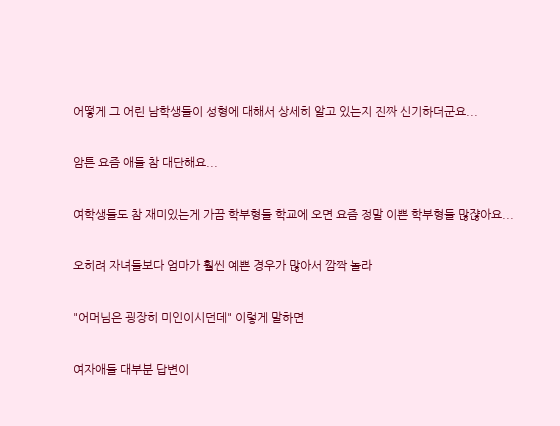어떻게 그 어린 남학생들이 성형에 대해서 상세히 알고 있는지 진짜 신기하더군요...

암튼 요즘 애들 참 대단해요...

여학생들도 참 재미있는게 가끔 학부형들 학교에 오면 요즘 정말 이쁜 학부형들 많쟎아요...

오히려 자녀들보다 엄마가 훨씬 예쁜 경우가 많아서 깜짝 놀라

"어머님은 굉장히 미인이시던데" 이렇게 말하면

여자애들 대부분 답변이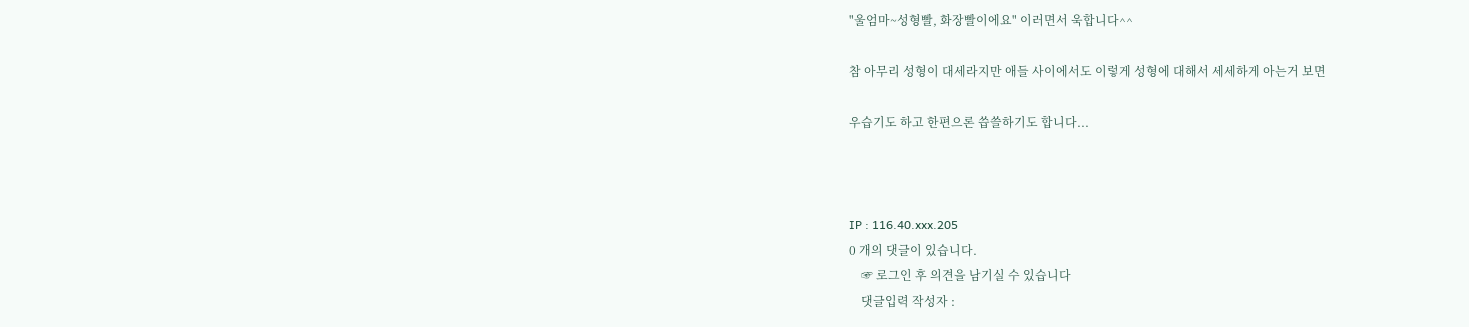"울엄마~성형빨, 화장빨이에요" 이러면서 욱합니다^^

참 아무리 성형이 대세라지만 애들 사이에서도 이렇게 성형에 대해서 세세하게 아는거 보면

우습기도 하고 한편으론 씁쓸하기도 합니다...



IP : 116.40.xxx.205
0 개의 댓글이 있습니다.
    ☞ 로그인 후 의견을 남기실 수 있습니다
    댓글입력 작성자 :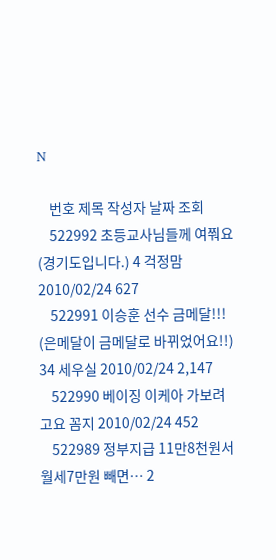N

    번호 제목 작성자 날짜 조회
    522992 초등교사님들께 여쭤요(경기도입니다.) 4 걱정맘 2010/02/24 627
    522991 이승훈 선수 금메달!!! (은메달이 금메달로 바뀌었어요!!) 34 세우실 2010/02/24 2,147
    522990 베이징 이케아 가보려고요 꼼지 2010/02/24 452
    522989 정부지급 11만8천원서 월세7만원 빼면… 2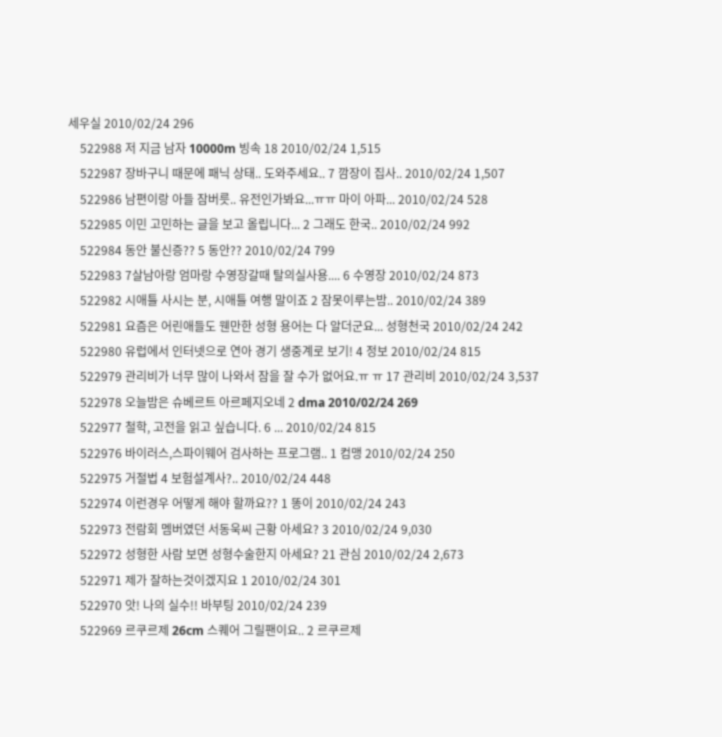세우실 2010/02/24 296
    522988 저 지금 남자 10000m 빙속 18 2010/02/24 1,515
    522987 장바구니 때문에 패닉 상태.. 도와주세요.. 7 깜장이 집사.. 2010/02/24 1,507
    522986 남편이랑 아들 잠버릇.. 유전인가봐요...ㅠㅠ 마이 아파... 2010/02/24 528
    522985 이민 고민하는 글을 보고 올립니다... 2 그래도 한국.. 2010/02/24 992
    522984 동안 불신증?? 5 동안?? 2010/02/24 799
    522983 7살남아랑 엄마랑 수영장갈때 탈의실사용.... 6 수영장 2010/02/24 873
    522982 시애틀 사시는 분, 시애틀 여행 말이죠 2 잠못이루는밤.. 2010/02/24 389
    522981 요즘은 어린애들도 웬만한 성형 용어는 다 알더군요... 성형천국 2010/02/24 242
    522980 유럽에서 인터넷으로 연아 경기 생중계로 보기! 4 정보 2010/02/24 815
    522979 관리비가 너무 많이 나와서 잠을 잘 수가 없어요.ㅠ ㅠ 17 관리비 2010/02/24 3,537
    522978 오늘밤은 슈베르트 아르페지오네 2 dma 2010/02/24 269
    522977 철학, 고전을 읽고 싶습니다. 6 ... 2010/02/24 815
    522976 바이러스,스파이웨어 검사하는 프로그램.. 1 컴맹 2010/02/24 250
    522975 거절법 4 보험설계사?.. 2010/02/24 448
    522974 이런경우 어떻게 해야 할까요?? 1 똥이 2010/02/24 243
    522973 전람회 멤버였던 서동욱씨 근황 아세요? 3 2010/02/24 9,030
    522972 성형한 사람 보면 성형수술한지 아세요? 21 관심 2010/02/24 2,673
    522971 제가 잘하는것이겠지요 1 2010/02/24 301
    522970 앗! 나의 실수!! 바부팅 2010/02/24 239
    522969 르쿠르제 26cm 스퀘어 그릴팬이요.. 2 르쿠르제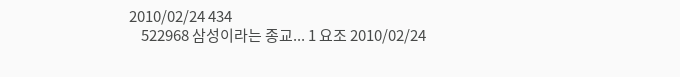2010/02/24 434
    522968 삼성이라는 종교... 1 요조 2010/02/24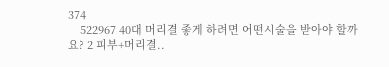374
    522967 40대 머리결 좋게 하려면 어떤시술을 받아야 할까요? 2 피부+머리결..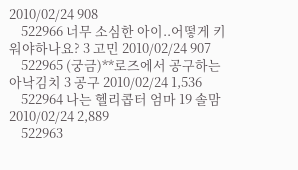2010/02/24 908
    522966 너무 소심한 아이..어떻게 키워야하나요? 3 고민 2010/02/24 907
    522965 (궁금)**로즈에서 공구하는 아낙김치 3 공구 2010/02/24 1,536
    522964 나는 헬리콥터 엄마 19 솔맘 2010/02/24 2,889
    522963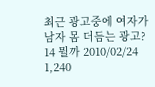최근 광고중에 여자가 남자 몸 더듬는 광고? 14 뭘까 2010/02/24 1,240